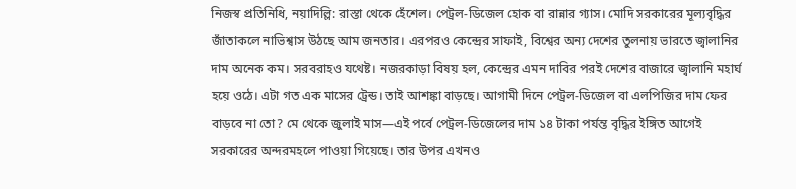নিজস্ব প্রতিনিধি, নয়াদিল্লি: রাস্তা থেকে হেঁশেল। পেট্রল-ডিজেল হোক বা রান্নার গ্যাস। মোদি সরকারের মূল্যবৃদ্ধির জাঁতাকলে নাভিশ্বাস উঠছে আম জনতার। এরপরও কেন্দ্রের সাফাই, বিশ্বের অন্য দেশের তুলনায় ভারতে জ্বালানির দাম অনেক কম। সরবরাহও যথেষ্ট। নজরকাড়া বিষয় হল, কেন্দ্রের এমন দাবির পরই দেশের বাজারে জ্বালানি মহার্ঘ হয়ে ওঠে। এটা গত এক মাসের ট্রেন্ড। তাই আশঙ্কা বাড়ছে। আগামী দিনে পেট্রল-ডিজেল বা এলপিজির দাম ফের বাড়বে না তো? মে থেকে জুলাই মাস—এই পর্বে পেট্রল-ডিজেলের দাম ১৪ টাকা পর্যন্ত বৃদ্ধির ইঙ্গিত আগেই সরকারের অন্দরমহলে পাওয়া গিয়েছে। তার উপর এখনও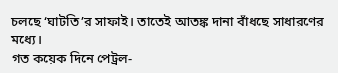চলছে ‘ঘাটতি’র সাফাই। তাতেই আতঙ্ক দানা বাঁধছে সাধারণের মধ্যে।
গত কয়েক দিনে পেট্রল-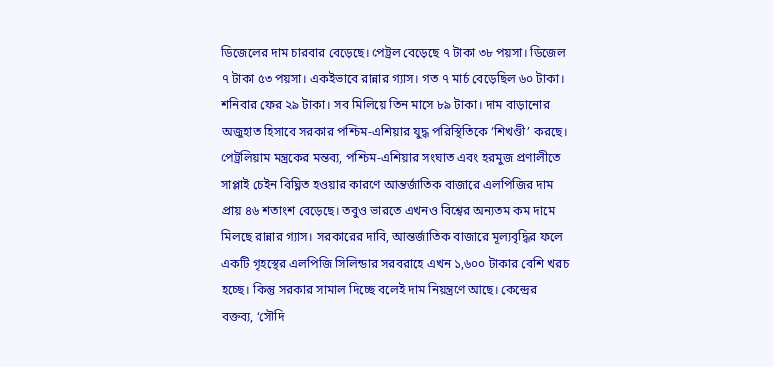ডিজেলের দাম চারবার বেড়েছে। পেট্রল বেড়েছে ৭ টাকা ৩৮ পয়সা। ডিজেল ৭ টাকা ৫৩ পয়সা। একইভাবে রান্নার গ্যাস। গত ৭ মার্চ বেড়েছিল ৬০ টাকা। শনিবার ফের ২৯ টাকা। সব মিলিয়ে তিন মাসে ৮৯ টাকা। দাম বাড়ানোর অজুহাত হিসাবে সরকার পশ্চিম-এশিয়ার যুদ্ধ পরিস্থিতিকে ‘শিখণ্ডী’ করছে। পেট্রলিয়াম মন্ত্রকের মন্তব্য, পশ্চিম-এশিয়ার সংঘাত এবং হরমুজ প্রণালীতে সাপ্লাই চেইন বিঘ্নিত হওয়ার কারণে আন্তর্জাতিক বাজারে এলপিজির দাম প্রায় ৪৬ শতাংশ বেড়েছে। তবুও ভারতে এখনও বিশ্বের অন্যতম কম দামে মিলছে রান্নার গ্যাস। সরকারের দাবি, আন্তর্জাতিক বাজারে মূল্যবৃদ্ধির ফলে একটি গৃহস্থের এলপিজি সিলিন্ডার সরবরাহে এখন ১,৬০০ টাকার বেশি খরচ হচ্ছে। কিন্তু সরকার সামাল দিচ্ছে বলেই দাম নিয়ন্ত্রণে আছে। কেন্দ্রের বক্তব্য, ‘সৌদি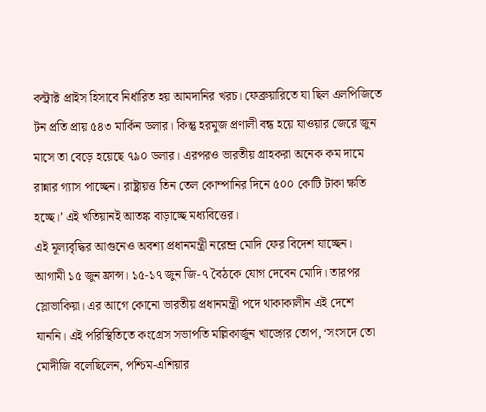কন্ট্রাক্ট প্রাইস হিসাবে নির্ধারিত হয় আমদানির খরচ। ফেব্রুয়ারিতে যা ছিল এলপিজিতে টন প্রতি প্রায় ৫৪৩ মার্কিন ডলার। কিন্তু হরমুজ প্রণালী বন্ধ হয়ে যাওয়ার জেরে জুন মাসে তা বেড়ে হয়েছে ৭৯০ ডলার। এরপরও ভারতীয় গ্রাহকরা অনেক কম দামে রান্নার গ্যাস পাচ্ছেন। রাষ্ট্রায়ত্ত তিন তেল কোম্পানির দিনে ৫০০ কোটি টাকা ক্ষতি হচ্ছে।’ এই খতিয়ানই আতঙ্ক বাড়াচ্ছে মধ্যবিত্তের।
এই মূল্যবৃদ্ধির আগুনেও অবশ্য প্রধানমন্ত্রী নরেন্দ্র মোদি ফের বিদেশ যাচ্ছেন। আগামী ১৫ জুন ফ্রান্স। ১৫-১৭ জুন জি-৭ বৈঠকে যোগ দেবেন মোদি। তারপর স্লোভাকিয়া। এর আগে কোনো ভারতীয় প্রধানমন্ত্রী পদে থাকাকালীন এই দেশে যাননি। এই পরিস্থিতিতে কংগ্রেস সভাপতি মল্লিকার্জুন খাড়্গের তোপ, ‘সংসদে তো মোদীজি বলেছিলেন, পশ্চিম-এশিয়ার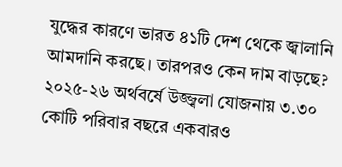যুদ্ধের কারণে ভারত ৪১টি দেশ থেকে জ্বালানি আমদানি করছে। তারপরও কেন দাম বাড়ছে? ২০২৫-২৬ অর্থবর্ষে উজ্জ্বলা যোজনায় ৩.৩০ কোটি পরিবার বছরে একবারও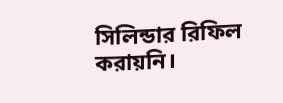সিলিন্ডার রিফিল করায়নি।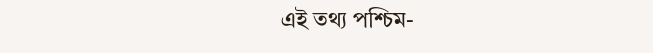এই তথ্য পশ্চিম-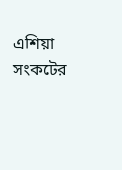এশিয়া সংকটের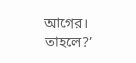আগের। তাহলে?’